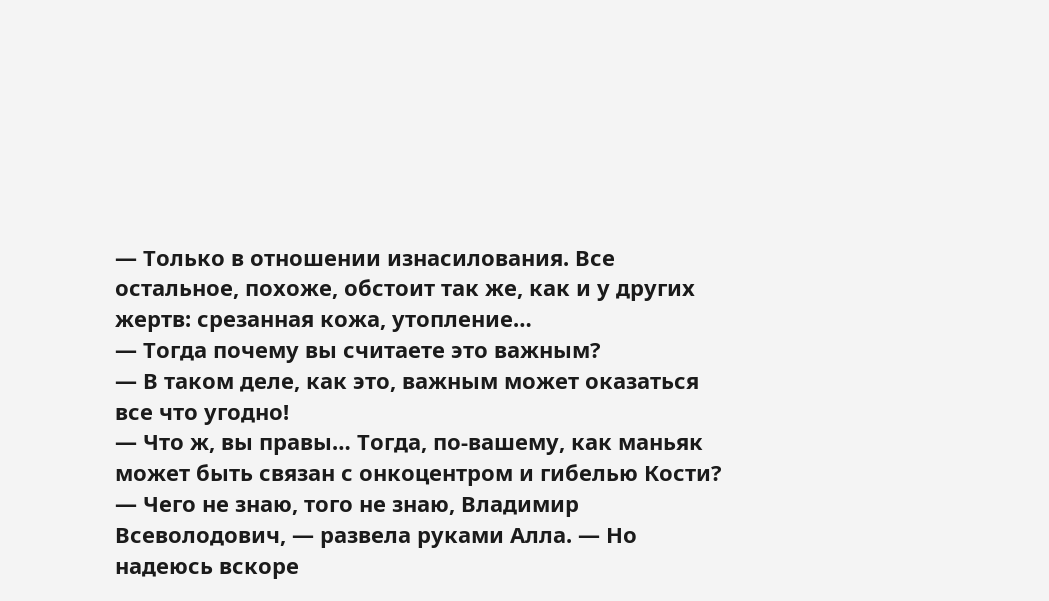— Только в отношении изнасилования. Все остальное, похоже, обстоит так же, как и у других жертв: срезанная кожа, утопление…
— Тогда почему вы считаете это важным?
— В таком деле, как это, важным может оказаться все что угодно!
— Что ж, вы правы… Тогда, по-вашему, как маньяк может быть связан с онкоцентром и гибелью Кости?
— Чего не знаю, того не знаю, Владимир Всеволодович, — развела руками Алла. — Но надеюсь вскоре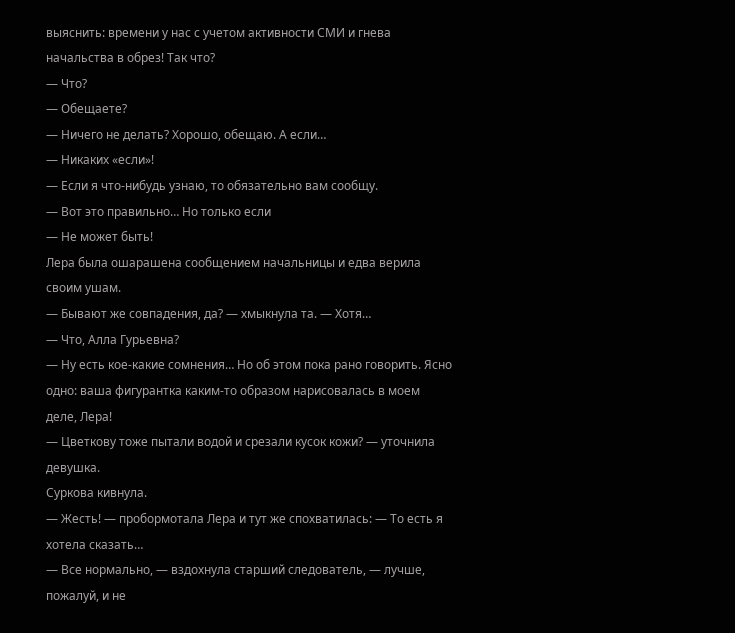выяснить: времени у нас с учетом активности СМИ и гнева начальства в обрез! Так что?
— Что?
— Обещаете?
— Ничего не делать? Хорошо, обещаю. А если…
— Никаких «если»!
— Если я что-нибудь узнаю, то обязательно вам сообщу.
— Вот это правильно… Но только если
— Не может быть!
Лера была ошарашена сообщением начальницы и едва верила своим ушам.
— Бывают же совпадения, да? — хмыкнула та. — Хотя…
— Что, Алла Гурьевна?
— Ну есть кое-какие сомнения… Но об этом пока рано говорить. Ясно одно: ваша фигурантка каким-то образом нарисовалась в моем деле, Лера!
— Цветкову тоже пытали водой и срезали кусок кожи? — уточнила девушка.
Суркова кивнула.
— Жесть! — пробормотала Лера и тут же спохватилась: — То есть я хотела сказать…
— Все нормально, — вздохнула старший следователь, — лучше, пожалуй, и не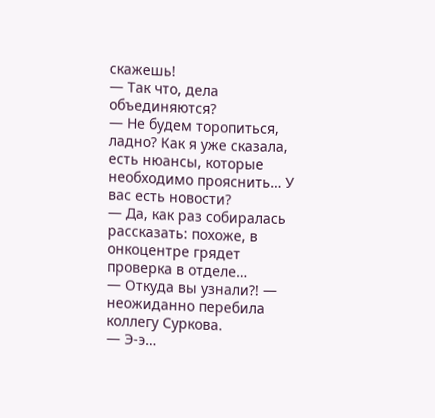скажешь!
— Так что, дела объединяются?
— Не будем торопиться, ладно? Как я уже сказала, есть нюансы, которые необходимо прояснить… У вас есть новости?
— Да, как раз собиралась рассказать: похоже, в онкоцентре грядет проверка в отделе…
— Откуда вы узнали?! — неожиданно перебила коллегу Суркова.
— Э-э…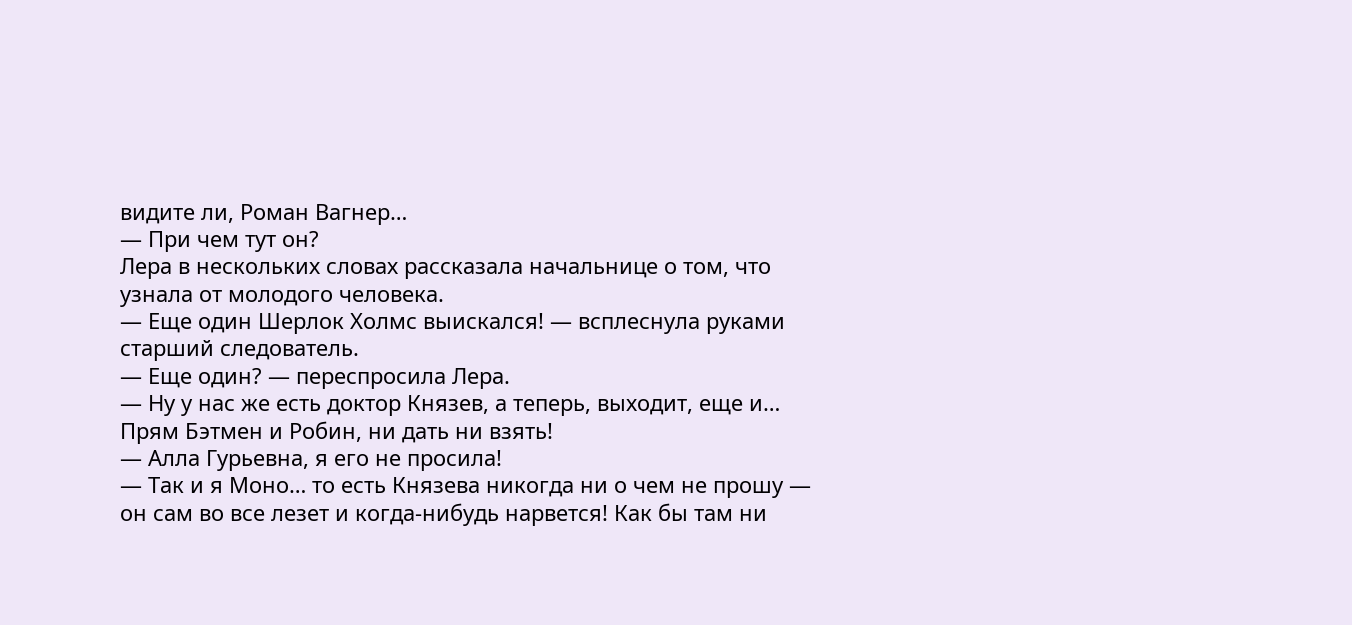видите ли, Роман Вагнер…
— При чем тут он?
Лера в нескольких словах рассказала начальнице о том, что узнала от молодого человека.
— Еще один Шерлок Холмс выискался! — всплеснула руками старший следователь.
— Еще один? — переспросила Лера.
— Ну у нас же есть доктор Князев, а теперь, выходит, еще и… Прям Бэтмен и Робин, ни дать ни взять!
— Алла Гурьевна, я его не просила!
— Так и я Моно… то есть Князева никогда ни о чем не прошу — он сам во все лезет и когда-нибудь нарвется! Как бы там ни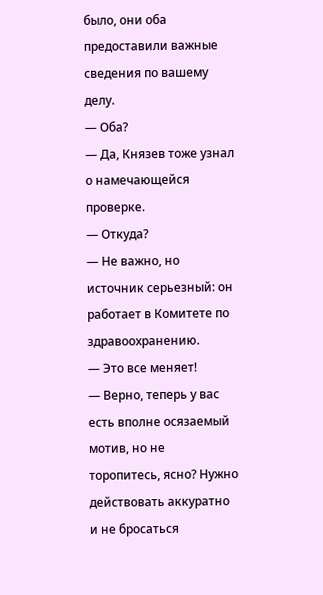было, они оба предоставили важные сведения по вашему делу.
— Оба?
— Да, Князев тоже узнал о намечающейся проверке.
— Откуда?
— Не важно, но источник серьезный: он работает в Комитете по здравоохранению.
— Это все меняет!
— Верно, теперь у вас есть вполне осязаемый мотив, но не торопитесь, ясно? Нужно действовать аккуратно и не бросаться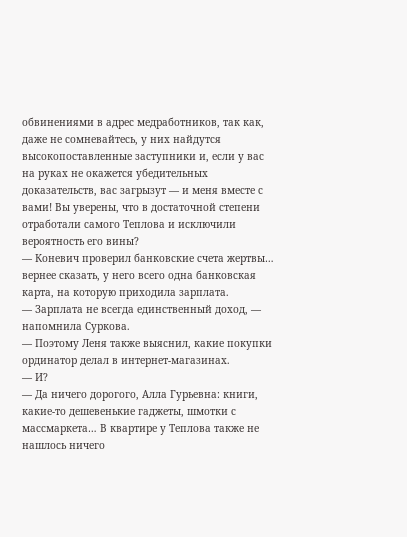обвинениями в адрес медработников, так как, даже не сомневайтесь, у них найдутся высокопоставленные заступники и, если у вас на руках не окажется убедительных доказательств, вас загрызут — и меня вместе с вами! Вы уверены, что в достаточной степени отработали самого Теплова и исключили вероятность его вины?
— Коневич проверил банковские счета жертвы… вернее сказать, у него всего одна банковская карта, на которую приходила зарплата.
— Зарплата не всегда единственный доход, — напомнила Суркова.
— Поэтому Леня также выяснил, какие покупки ординатор делал в интернет-магазинах.
— И?
— Да ничего дорогого, Алла Гурьевна: книги, какие-то дешевенькие гаджеты, шмотки с массмаркета… В квартире у Теплова также не нашлось ничего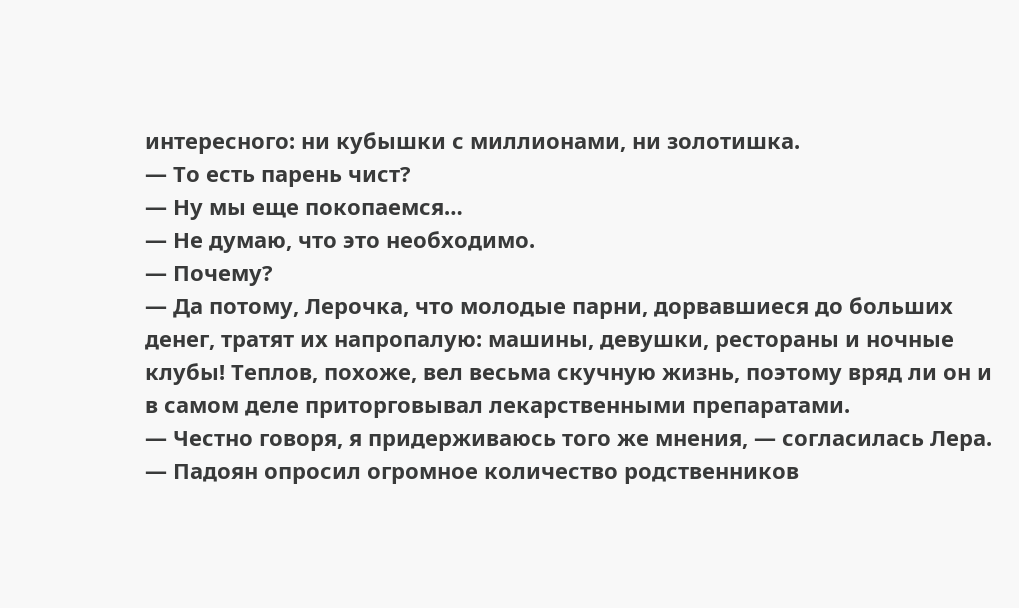интересного: ни кубышки с миллионами, ни золотишка.
— То есть парень чист?
— Ну мы еще покопаемся…
— Не думаю, что это необходимо.
— Почему?
— Да потому, Лерочка, что молодые парни, дорвавшиеся до больших денег, тратят их напропалую: машины, девушки, рестораны и ночные клубы! Теплов, похоже, вел весьма скучную жизнь, поэтому вряд ли он и в самом деле приторговывал лекарственными препаратами.
— Честно говоря, я придерживаюсь того же мнения, — согласилась Лера. — Падоян опросил огромное количество родственников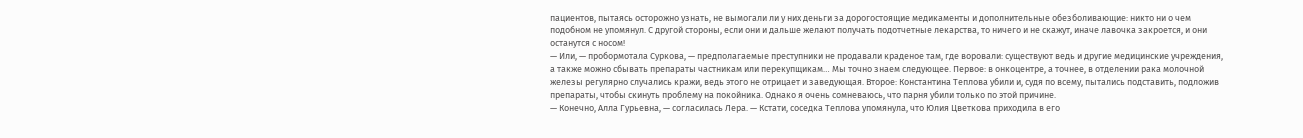пациентов, пытаясь осторожно узнать, не вымогали ли у них деньги за дорогостоящие медикаменты и дополнительные обезболивающие: никто ни о чем подобном не упомянул. С другой стороны, если они и дальше желают получать подотчетные лекарства, то ничего и не скажут, иначе лавочка закроется, и они останутся с носом!
— Или, — пробормотала Суркова, — предполагаемые преступники не продавали краденое там, где воровали: существуют ведь и другие медицинские учреждения, а также можно сбывать препараты частникам или перекупщикам… Мы точно знаем следующее. Первое: в онкоцентре, а точнее, в отделении рака молочной железы регулярно случались кражи, ведь этого не отрицает и заведующая. Второе: Константина Теплова убили и, судя по всему, пытались подставить, подложив препараты, чтобы скинуть проблему на покойника. Однако я очень сомневаюсь, что парня убили только по этой причине.
— Конечно, Алла Гурьевна, — согласилась Лера. — Кстати, соседка Теплова упомянула, что Юлия Цветкова приходила в его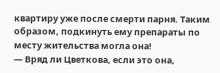квартиру уже после смерти парня. Таким образом, подкинуть ему препараты по месту жительства могла она!
— Вряд ли Цветкова, если это она,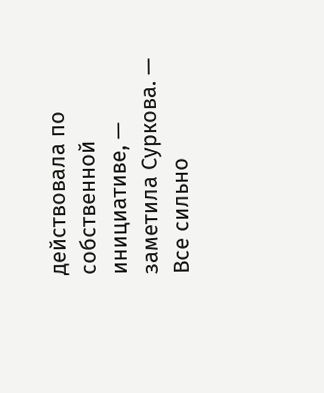действовала по собственной инициативе, — заметила Суркова. — Все сильно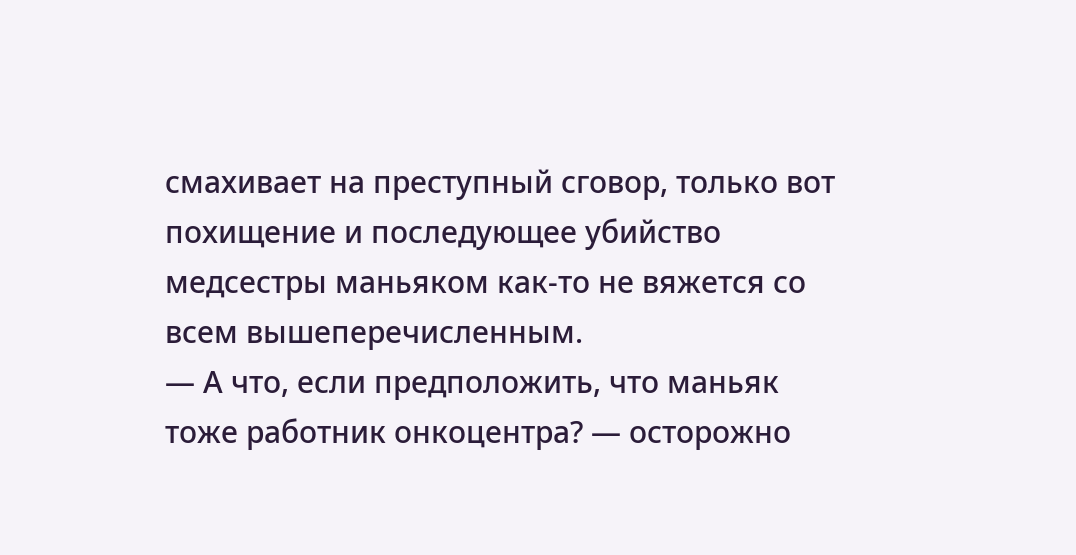смахивает на преступный сговор, только вот похищение и последующее убийство медсестры маньяком как-то не вяжется со всем вышеперечисленным.
— А что, если предположить, что маньяк тоже работник онкоцентра? — осторожно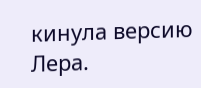кинула версию Лера.